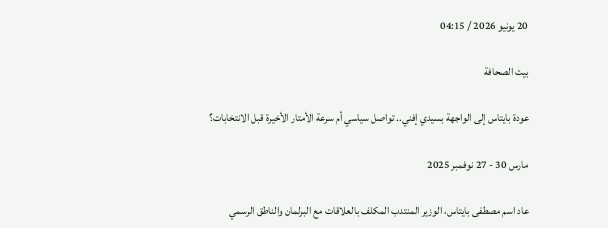20 يونيو 2026 / 04:15

بيت الصحافة

عودة بايتاس إلى الواجهة بسيدي إفني.. تواصل سياسي أم سرعة الأمتار الأخيرة قبل الانتخابات؟

مارس 30 - 27 نوفمبر 2025

عاد اسم مصطفى بايتاس، الوزير المنتدب المكلف بالعلاقات مع البرلمان والناطق الرسمي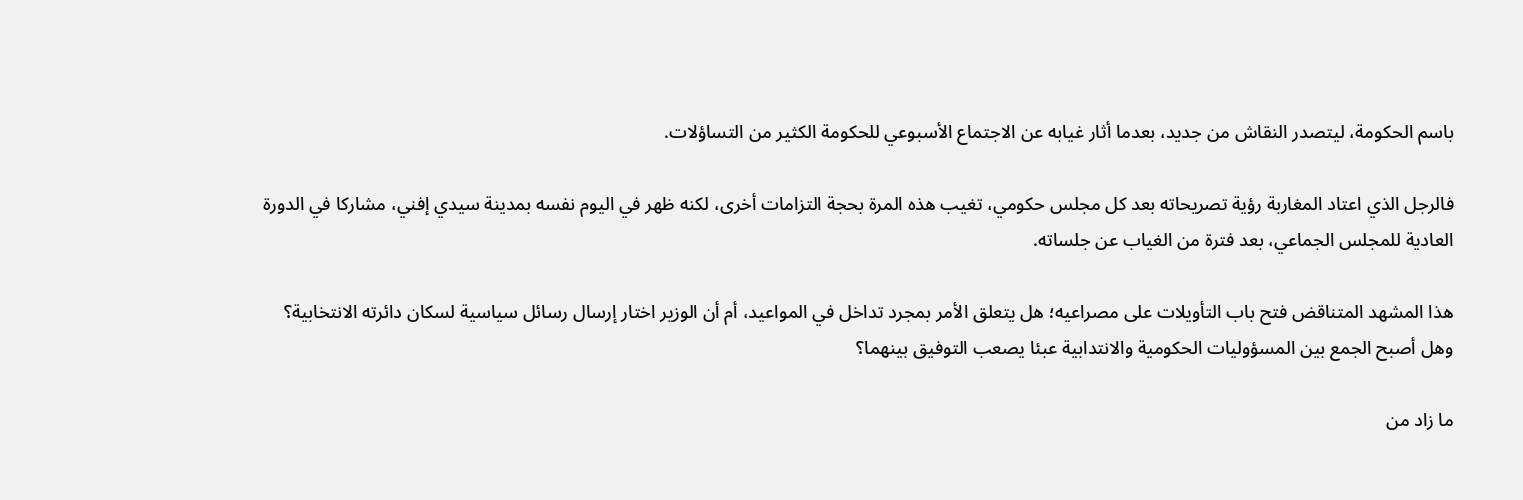باسم الحكومة، ليتصدر النقاش من جديد، بعدما أثار غيابه عن الاجتماع الأسبوعي للحكومة الكثير من التساؤلات.

فالرجل الذي اعتاد المغاربة رؤية تصريحاته بعد كل مجلس حكومي، تغيب هذه المرة بحجة التزامات أخرى، لكنه ظهر في اليوم نفسه بمدينة سيدي إفني، مشاركا في الدورة العادية للمجلس الجماعي، بعد فترة من الغياب عن جلساته.

هذا المشهد المتناقض فتح باب التأويلات على مصراعيه؛ هل يتعلق الأمر بمجرد تداخل في المواعيد، أم أن الوزير اختار إرسال رسائل سياسية لسكان دائرته الانتخابية؟ وهل أصبح الجمع بين المسؤوليات الحكومية والانتدابية عبئا يصعب التوفيق بينهما؟

ما زاد من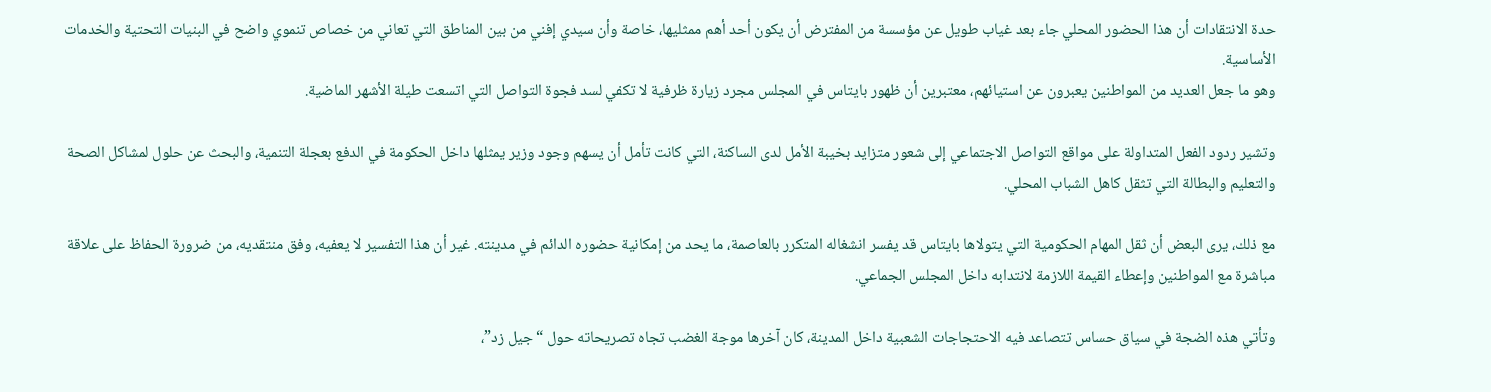حدة الانتقادات أن هذا الحضور المحلي جاء بعد غياب طويل عن مؤسسة من المفترض أن يكون أحد أهم ممثليها، خاصة وأن سيدي إفني من بين المناطق التي تعاني من خصاص تنموي واضح في البنيات التحتية والخدمات الأساسية.
وهو ما جعل العديد من المواطنين يعبرون عن استيائهم، معتبرين أن ظهور بايتاس في المجلس مجرد زيارة ظرفية لا تكفي لسد فجوة التواصل التي اتسعت طيلة الأشهر الماضية.

وتشير ردود الفعل المتداولة على مواقع التواصل الاجتماعي إلى شعور متزايد بخيبة الأمل لدى الساكنة، التي كانت تأمل أن يسهم وجود وزير يمثلها داخل الحكومة في الدفع بعجلة التنمية، والبحث عن حلول لمشاكل الصحة والتعليم والبطالة التي تثقل كاهل الشباب المحلي.

مع ذلك، يرى البعض أن ثقل المهام الحكومية التي يتولاها بايتاس قد يفسر انشغاله المتكرر بالعاصمة، ما يحد من إمكانية حضوره الدائم في مدينته. غير أن هذا التفسير لا يعفيه، وفق منتقديه، من ضرورة الحفاظ على علاقة مباشرة مع المواطنين وإعطاء القيمة اللازمة لانتدابه داخل المجلس الجماعي.

وتأتي هذه الضجة في سياق حساس تتصاعد فيه الاحتجاجات الشعبية داخل المدينة، كان آخرها موجة الغضب تجاه تصريحاته حول “جيل زد”،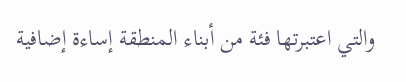والتي اعتبرتها فئة من أبناء المنطقة إساءة إضافية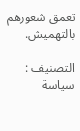تعمق شعورهم بالتهميش.

التصنيف : سياسة